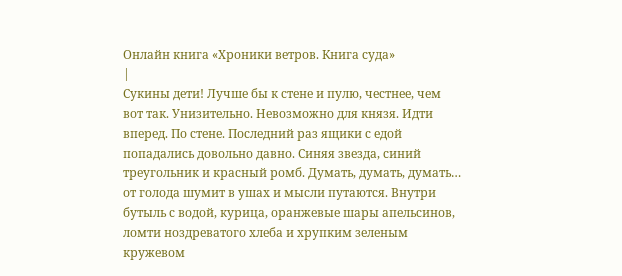Онлайн книга «Хроники ветров. Книга суда»
|
Сукины дети! Лучше бы к стене и пулю, честнее, чем вот так. Унизительно. Невозможно для князя. Идти вперед. По стене. Последний раз ящики с едой попадались довольно давно. Синяя звезда, синий треугольник и красный ромб. Думать, думать, думать… от голода шумит в ушах и мысли путаются. Внутри бутыль с водой, курица, оранжевые шары апельсинов, ломти ноздреватого хлеба и хрупким зеленым кружевом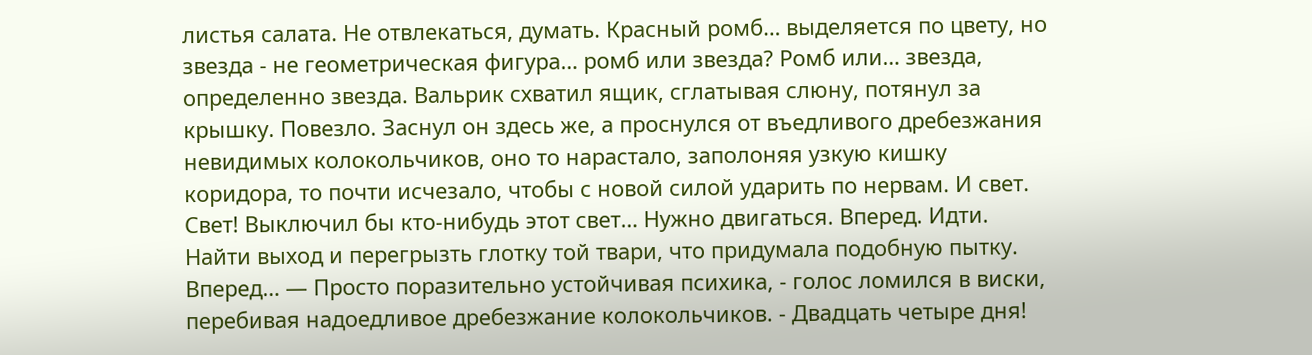листья салата. Не отвлекаться, думать. Красный ромб… выделяется по цвету, но звезда - не геометрическая фигура… ромб или звезда? Ромб или… звезда, определенно звезда. Вальрик схватил ящик, сглатывая слюну, потянул за крышку. Повезло. Заснул он здесь же, а проснулся от въедливого дребезжания невидимых колокольчиков, оно то нарастало, заполоняя узкую кишку коридора, то почти исчезало, чтобы с новой силой ударить по нервам. И свет. Свет! Выключил бы кто-нибудь этот свет… Нужно двигаться. Вперед. Идти. Найти выход и перегрызть глотку той твари, что придумала подобную пытку. Вперед… — Просто поразительно устойчивая психика, - голос ломился в виски, перебивая надоедливое дребезжание колокольчиков. - Двадцать четыре дня!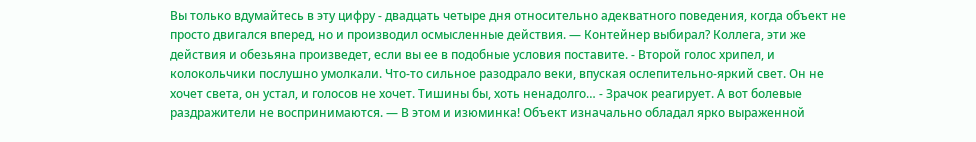Вы только вдумайтесь в эту цифру - двадцать четыре дня относительно адекватного поведения, когда объект не просто двигался вперед, но и производил осмысленные действия. — Контейнер выбирал? Коллега, эти же действия и обезьяна произведет, если вы ее в подобные условия поставите. - Второй голос хрипел, и колокольчики послушно умолкали. Что-то сильное разодрало веки, впуская ослепительно-яркий свет. Он не хочет света, он устал, и голосов не хочет. Тишины бы, хоть ненадолго… - Зрачок реагирует. А вот болевые раздражители не воспринимаются. — В этом и изюминка! Объект изначально обладал ярко выраженной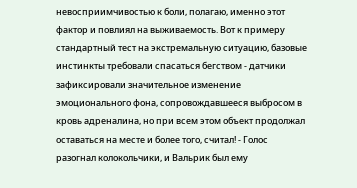невосприимчивостью к боли, полагаю, именно этот фактор и повлиял на выживаемость. Вот к примеру стандартный тест на экстремальную ситуацию, базовые инстинкты требовали спасаться бегством - датчики зафиксировали значительное изменение эмоционального фона, сопровождавшееся выбросом в кровь адреналина, но при всем этом объект продолжал оставаться на месте и более того, считал! - Голос разогнал колокольчики, и Вальрик был ему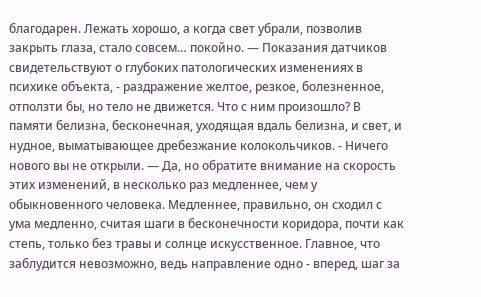благодарен. Лежать хорошо, а когда свет убрали, позволив закрыть глаза, стало совсем… покойно. — Показания датчиков свидетельствуют о глубоких патологических изменениях в психике объекта, - раздражение желтое, резкое, болезненное, отползти бы, но тело не движется. Что с ним произошло? В памяти белизна, бесконечная, уходящая вдаль белизна, и свет, и нудное, выматывающее дребезжание колокольчиков. - Ничего нового вы не открыли. — Да, но обратите внимание на скорость этих изменений, в несколько раз медленнее, чем у обыкновенного человека. Медленнее, правильно, он сходил с ума медленно, считая шаги в бесконечности коридора, почти как степь, только без травы и солнце искусственное. Главное, что заблудится невозможно, ведь направление одно - вперед, шаг за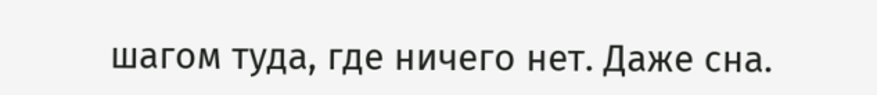шагом туда, где ничего нет. Даже сна.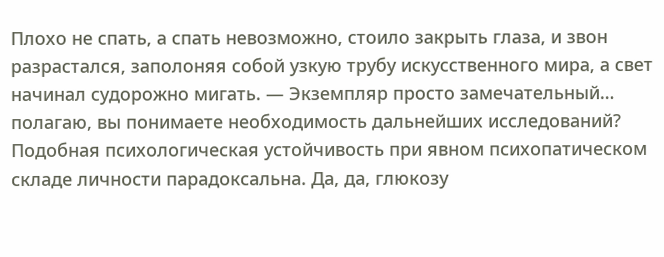Плохо не спать, а спать невозможно, стоило закрыть глаза, и звон разрастался, заполоняя собой узкую трубу искусственного мира, а свет начинал судорожно мигать. — Экземпляр просто замечательный… полагаю, вы понимаете необходимость дальнейших исследований? Подобная психологическая устойчивость при явном психопатическом складе личности парадоксальна. Да, да, глюкозу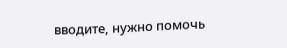вводите, нужно помочь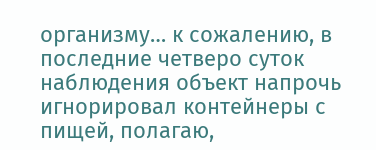организму… к сожалению, в последние четверо суток наблюдения объект напрочь игнорировал контейнеры с пищей, полагаю,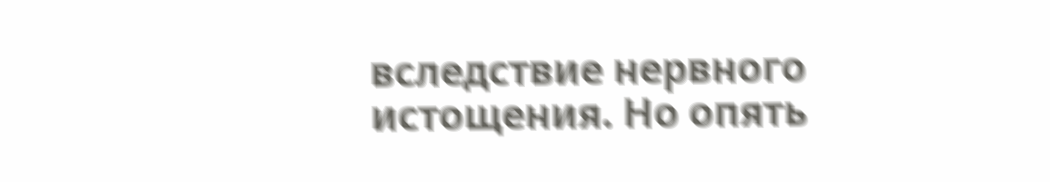вследствие нервного истощения. Но опять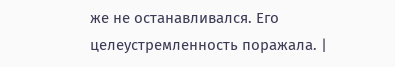же не останавливался. Его целеустремленность поражала. |